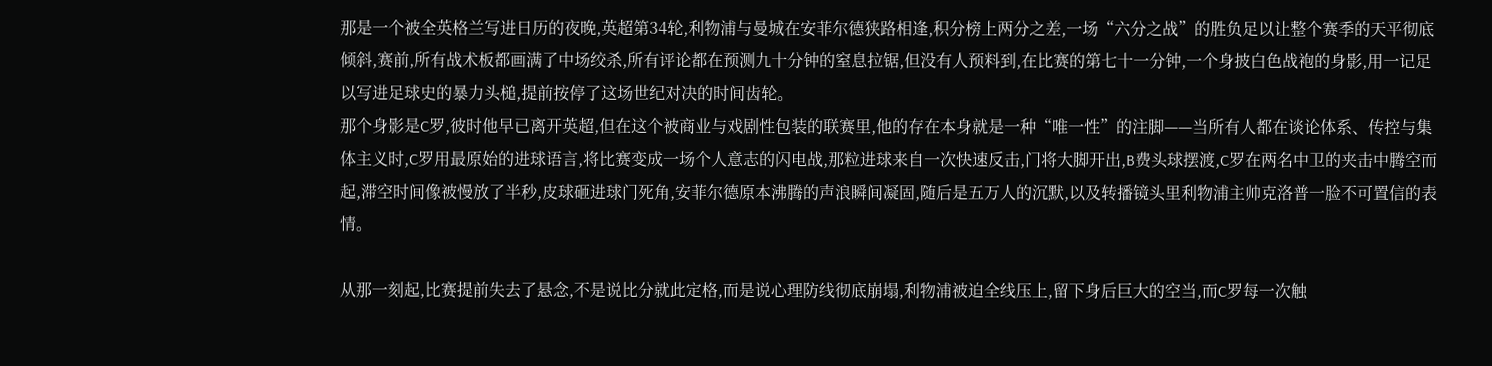那是一个被全英格兰写进日历的夜晚,英超第34轮,利物浦与曼城在安菲尔德狭路相逢,积分榜上两分之差,一场“六分之战”的胜负足以让整个赛季的天平彻底倾斜,赛前,所有战术板都画满了中场绞杀,所有评论都在预测九十分钟的窒息拉锯,但没有人预料到,在比赛的第七十一分钟,一个身披白色战袍的身影,用一记足以写进足球史的暴力头槌,提前按停了这场世纪对决的时间齿轮。
那个身影是C罗,彼时他早已离开英超,但在这个被商业与戏剧性包装的联赛里,他的存在本身就是一种“唯一性”的注脚——当所有人都在谈论体系、传控与集体主义时,C罗用最原始的进球语言,将比赛变成一场个人意志的闪电战,那粒进球来自一次快速反击,门将大脚开出,B费头球摆渡,C罗在两名中卫的夹击中腾空而起,滞空时间像被慢放了半秒,皮球砸进球门死角,安菲尔德原本沸腾的声浪瞬间凝固,随后是五万人的沉默,以及转播镜头里利物浦主帅克洛普一脸不可置信的表情。

从那一刻起,比赛提前失去了悬念,不是说比分就此定格,而是说心理防线彻底崩塌,利物浦被迫全线压上,留下身后巨大的空当,而C罗每一次触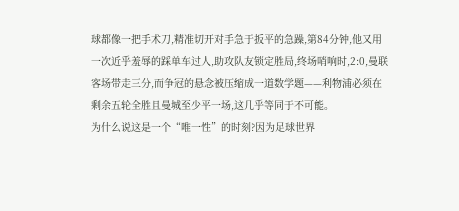球都像一把手术刀,精准切开对手急于扳平的急躁,第84分钟,他又用一次近乎羞辱的踩单车过人,助攻队友锁定胜局,终场哨响时,2:0,曼联客场带走三分,而争冠的悬念被压缩成一道数学题——利物浦必须在剩余五轮全胜且曼城至少平一场,这几乎等同于不可能。
为什么说这是一个“唯一性”的时刻?因为足球世界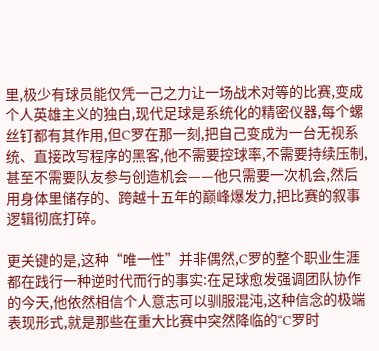里,极少有球员能仅凭一己之力让一场战术对等的比赛,变成个人英雄主义的独白,现代足球是系统化的精密仪器,每个螺丝钉都有其作用,但C罗在那一刻,把自己变成为一台无视系统、直接改写程序的黑客,他不需要控球率,不需要持续压制,甚至不需要队友参与创造机会——他只需要一次机会,然后用身体里储存的、跨越十五年的巅峰爆发力,把比赛的叙事逻辑彻底打碎。

更关键的是,这种“唯一性”并非偶然,C罗的整个职业生涯都在践行一种逆时代而行的事实:在足球愈发强调团队协作的今天,他依然相信个人意志可以驯服混沌,这种信念的极端表现形式,就是那些在重大比赛中突然降临的“C罗时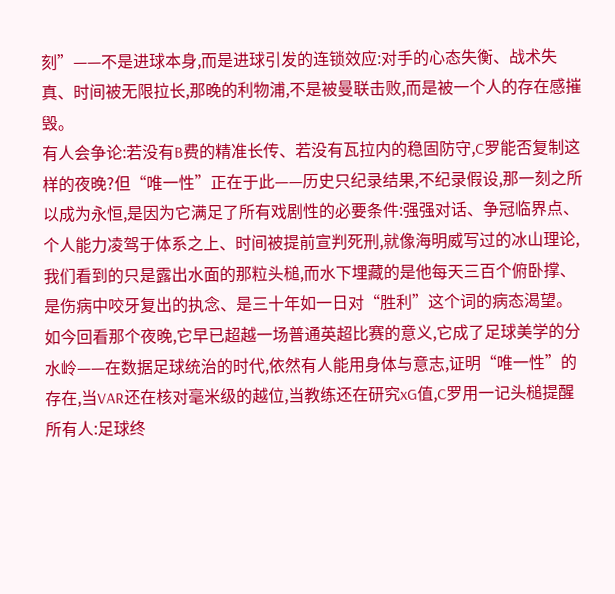刻”——不是进球本身,而是进球引发的连锁效应:对手的心态失衡、战术失真、时间被无限拉长,那晚的利物浦,不是被曼联击败,而是被一个人的存在感摧毁。
有人会争论:若没有B费的精准长传、若没有瓦拉内的稳固防守,C罗能否复制这样的夜晚?但“唯一性”正在于此——历史只纪录结果,不纪录假设,那一刻之所以成为永恒,是因为它满足了所有戏剧性的必要条件:强强对话、争冠临界点、个人能力凌驾于体系之上、时间被提前宣判死刑,就像海明威写过的冰山理论,我们看到的只是露出水面的那粒头槌,而水下埋藏的是他每天三百个俯卧撑、是伤病中咬牙复出的执念、是三十年如一日对“胜利”这个词的病态渴望。
如今回看那个夜晚,它早已超越一场普通英超比赛的意义,它成了足球美学的分水岭——在数据足球统治的时代,依然有人能用身体与意志,证明“唯一性”的存在,当VAR还在核对毫米级的越位,当教练还在研究xG值,C罗用一记头槌提醒所有人:足球终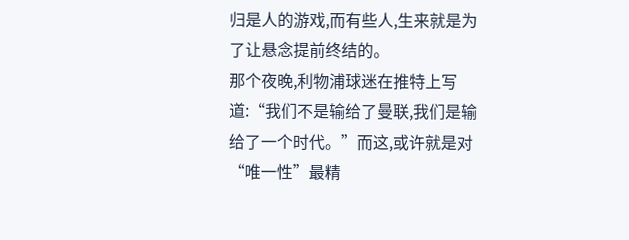归是人的游戏,而有些人,生来就是为了让悬念提前终结的。
那个夜晚,利物浦球迷在推特上写道:“我们不是输给了曼联,我们是输给了一个时代。”而这,或许就是对“唯一性”最精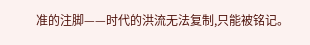准的注脚——时代的洪流无法复制,只能被铭记。